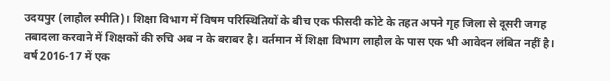उदयपुर (लाहौल स्पीति)। शिक्षा विभाग में विषम परिस्थितियों के बीच एक फीसदी कोटे के तहत अपने गृह जिला से दूसरी जगह तबादला करवाने में शिक्षकों की रुचि अब न के बराबर है। वर्तमान में शिक्षा विभाग लाहौल के पास एक भी आवेदन लंबित नहीं है। वर्ष 2016-17 में एक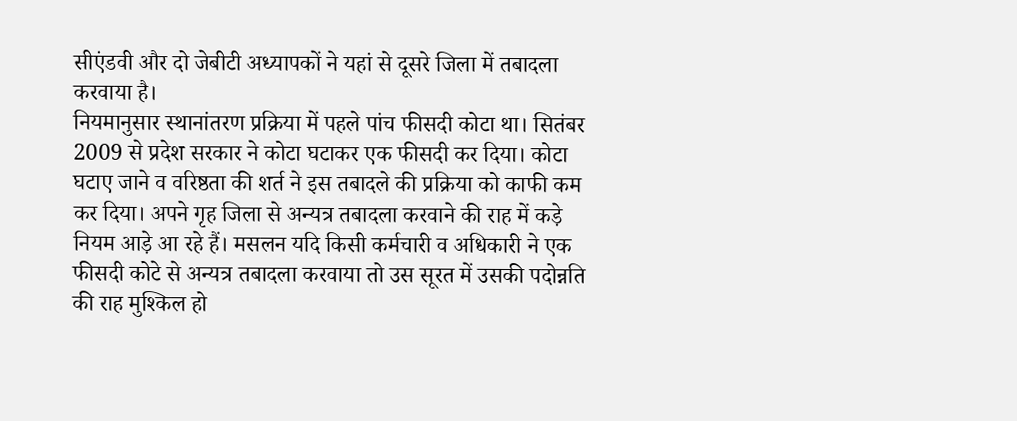सीएंडवी और दो जेबीटी अध्यापकों ने यहां से दूसरे जिला में तबादला करवाया है।
नियमानुसार स्थानांतरण प्रक्रिया में पहले पांच फीसदी कोटा था। सितंबर 2009 से प्रदेश सरकार ने कोटा घटाकर एक फीसदी कर दिया। कोटा घटाए जाने व वरिष्ठता की शर्त ने इस तबादले की प्रक्रिया को काफी कम कर दिया। अपने गृह जिला से अन्यत्र तबादला करवाने की राह में कड़े नियम आड़े आ रहे हैं। मसलन यदि किसी कर्मचारी व अधिकारी ने एक फीसदी कोटे से अन्यत्र तबादला करवाया तो उस सूरत में उसकी पदोन्नति की राह मुश्किल हो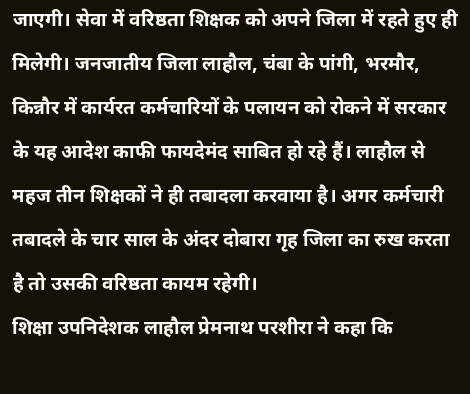जाएगी। सेवा में वरिष्ठता शिक्षक को अपने जिला में रहते हुए ही मिलेगी। जनजातीय जिला लाहौल, चंबा के पांगी, भरमौर, किन्नौर में कार्यरत कर्मचारियों के पलायन को रोकने में सरकार के यह आदेश काफी फायदेमंद साबित हो रहे हैं। लाहौल से महज तीन शिक्षकों ने ही तबादला करवाया है। अगर कर्मचारी तबादले के चार साल के अंदर दोबारा गृह जिला का रुख करता है तो उसकी वरिष्ठता कायम रहेगी।
शिक्षा उपनिदेशक लाहौल प्रेमनाथ परशीरा ने कहा कि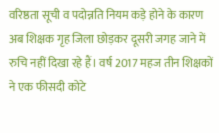वरिष्ठता सूची व पदोन्नति नियम कड़े होने के कारण अब शिक्षक गृह जिला छोड़कर दूसरी जगह जाने में रुचि नहीं दिखा रहे हैं। वर्ष 2017 महज तीन शिक्षकों ने एक फीसदी कोटे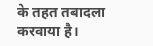के तहत तबादला करवाया है।